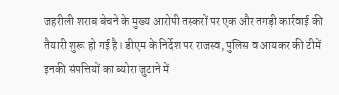जहरीली शराब बेचने के मुख्य आरोपी तस्करों पर एक और तगड़ी कार्रवाई की तैयारी शुरू हो गई है। डीएम के निर्देश पर राजस्व, पुलिस व आयकर की टीमें इनकी संपत्तियों का ब्योरा जुटाने में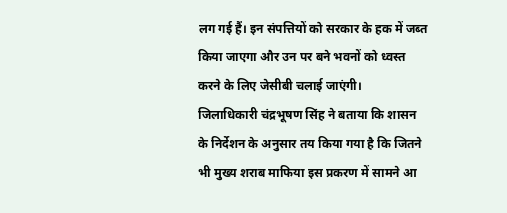लग गई हैं। इन संपत्तियों को सरकार के हक में जब्त किया जाएगा और उन पर बने भवनों को ध्वस्त करने के लिए जेसीबी चलाई जाएंगी।
जिलाधिकारी चंद्रभूषण सिंह ने बताया कि शासन के निर्देशन के अनुसार तय किया गया है कि जितने भी मुख्य शराब माफिया इस प्रकरण में सामने आ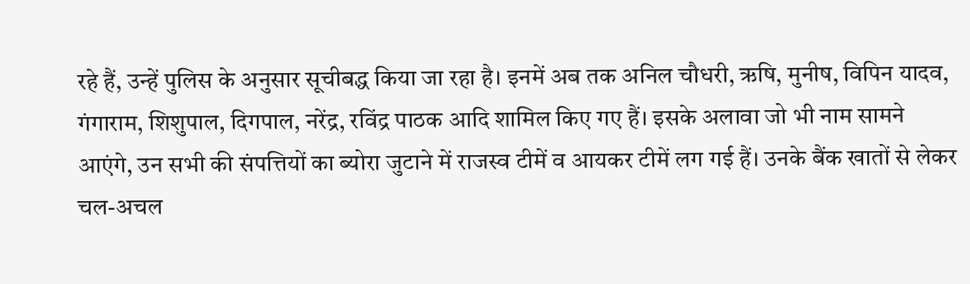रहे हैं, उन्हें पुलिस के अनुसार सूचीबद्ध किया जा रहा है। इनमें अब तक अनिल चौधरी, ऋषि, मुनीष, विपिन यादव, गंगाराम, शिशुपाल, दिगपाल, नरेंद्र, रविंद्र पाठक आदि शामिल किए गए हैं। इसके अलावा जो भी नाम सामने आएंगे, उन सभी की संपत्तियों का ब्योरा जुटाने में राजस्व टीमें व आयकर टीमें लग गई हैं। उनके बैंक खातों से लेकर चल-अचल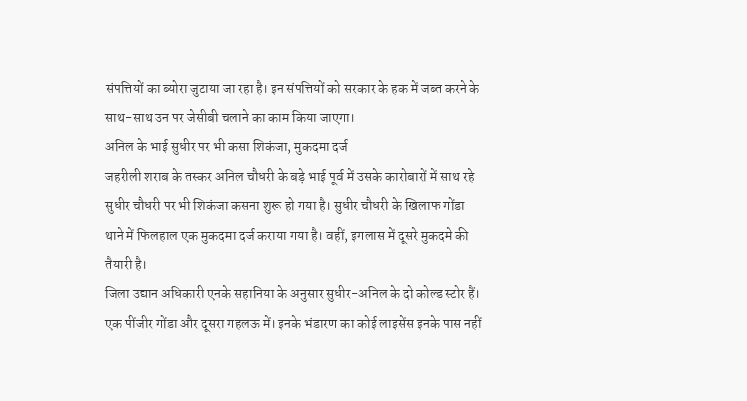संपत्तियों का ब्योरा जुटाया जा रहा है। इन संपत्तियों को सरकार के हक में जब्त करने के साथ-साथ उन पर जेसीबी चलाने का काम किया जाएगा।
अनिल के भाई सुधीर पर भी कसा शिकंजा, मुकदमा दर्ज
जहरीली शराब के तस्कर अनिल चौधरी के बड़े भाई पूर्व में उसके कारोबारों में साथ रहे सुधीर चौधरी पर भी शिकंजा कसना शुरू हो गया है। सुधीर चौधरी के खिलाफ गोंडा थाने में फिलहाल एक मुकदमा दर्ज कराया गया है। वहीं, इगलास में दूसरे मुकदमे की तैयारी है।
जिला उद्यान अधिकारी एनके सहानिया के अनुसार सुधीर-अनिल के दो कोल्ड स्टोर हैं। एक पींजीर गोंडा और दूसरा गहलऊ में। इनके भंडारण का कोई लाइसेंस इनके पास नहीं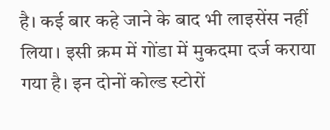है। कई बार कहे जाने के बाद भी लाइसेंस नहीं लिया। इसी क्रम में गोंडा में मुकदमा दर्ज कराया गया है। इन दोनों कोल्ड स्टोरों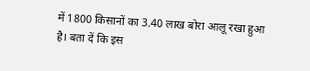में 1800 किसानों का 3.40 लाख बोरा आलू रखा हुआ है। बता दें कि इस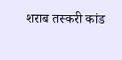शराब तस्करी कांड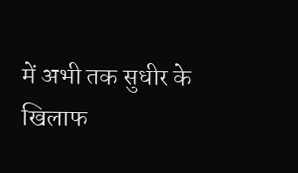में अभी तक सुधीर के खिलाफ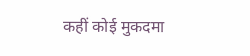कहीं कोई मुकदमा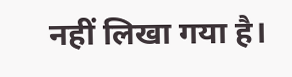नहीं लिखा गया है।